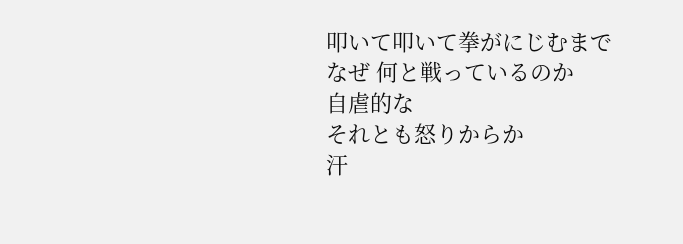叩いて叩いて拳がにじむまで
なぜ 何と戦っているのか
自虐的な
それとも怒りからか
汗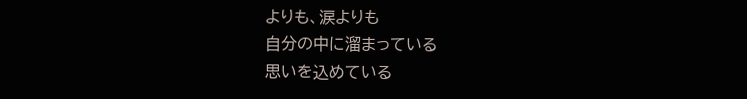よりも、涙よりも
自分の中に溜まっている
思いを込めている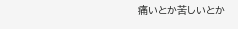痛いとか苦しいとか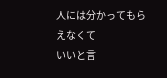人には分かってもらえなくて
いいと言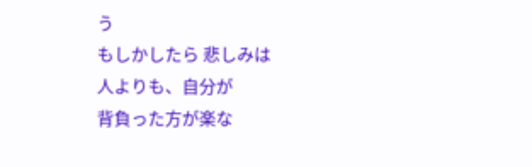う
もしかしたら 悲しみは
人よりも、自分が
背負った方が楽な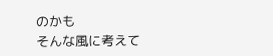のかも
そんな風に考えて